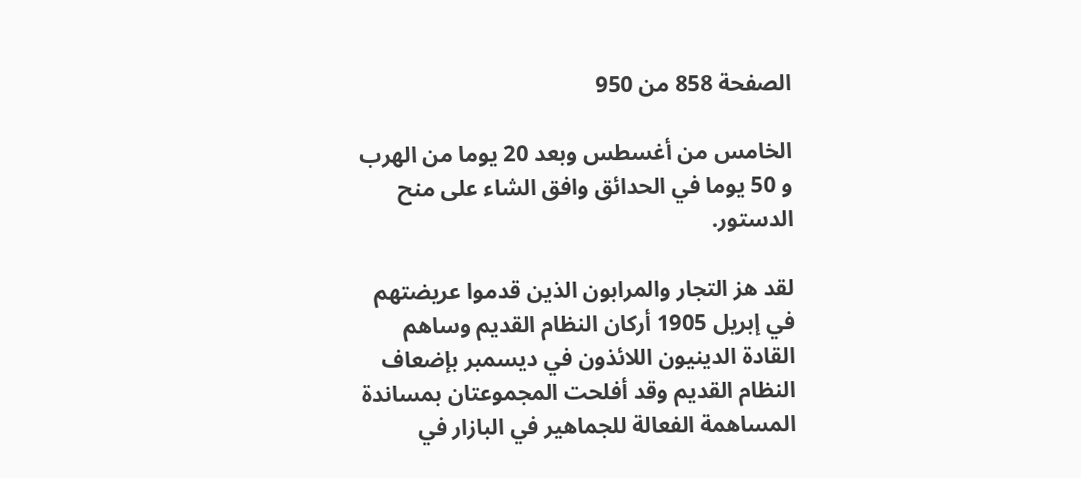الصفحة 858 من 950

الخامس من أغسطس وبعد 20 يوما من الهرب و 50 يوما في الحدائق وافق الشاء على منح الدستور.

لقد هز التجار والمرابون الذين قدموا عريضتهم في إبريل 1905 أركان النظام القديم وساهم القادة الدينيون اللائذون في ديسمبر بإضعاف النظام القديم وقد أفلحت المجموعتان بمساندة المساهمة الفعالة للجماهير في البازار في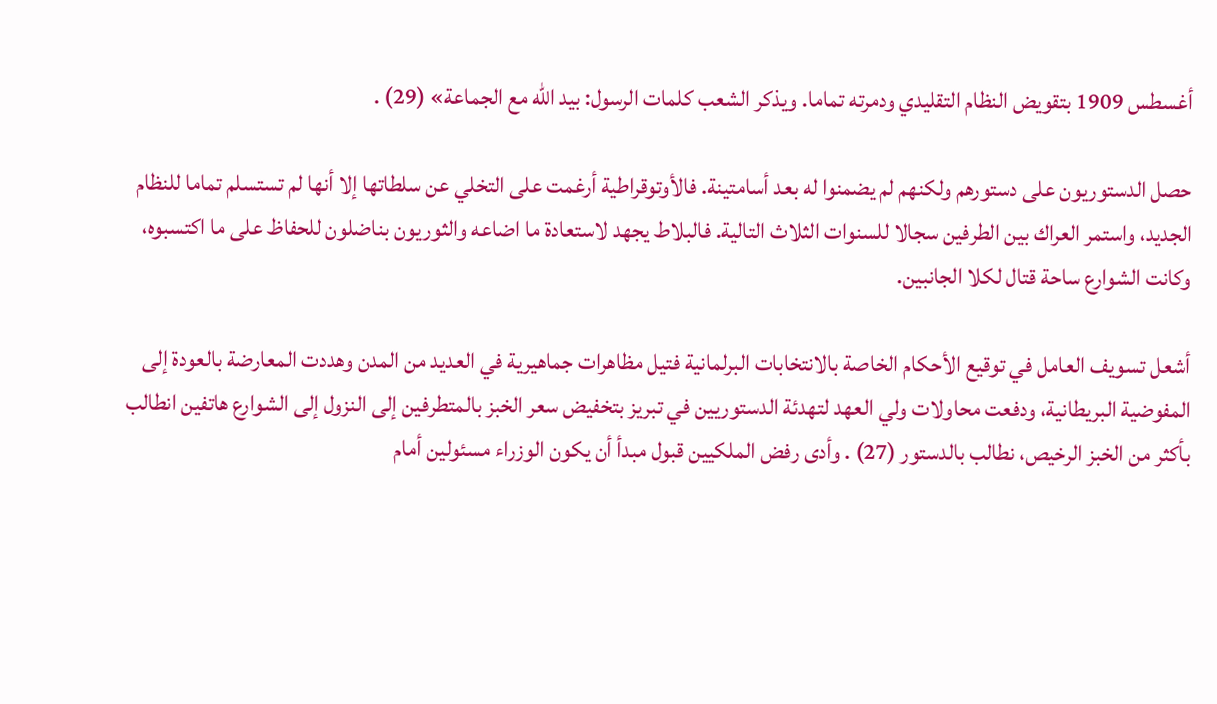أغسطس 1909 بتقويض النظام التقليدي ودمرته تماما. ويذكر الشعب كلمات الرسول: بيد الله مع الجماعة» (29) .

حصل الدستوريون على دستورهم ولكنهم لم يضمنوا له بعد أسامتينة. فالأوتوقراطية أرغمت على التخلي عن سلطاتها إلا أنها لم تستسلم تماما للنظام الجديد، واستمر العراك بين الطرفين سجالا للسنوات الثلاث التالية. فالبلاط يجهد لاستعادة ما اضاعه والثوريون بناضلون للحفاظ على ما اكتسبوه، وكانت الشوارع ساحة قتال لكلا الجانبين.

أشعل تسويف العامل في توقيع الأحكام الخاصة بالانتخابات البرلمانية فتيل مظاهرات جماهيرية في العديد من المدن وهددت المعارضة بالعودة إلى المفوضية البريطانية، ودفعت محاولات ولي العهد لتهدئة الدستوريين في تبريز بتخفيض سعر الخبز بالمتطرفين إلى النزول إلى الشوارع هاتفين انطالب بأكثر من الخبز الرخيص، نطالب بالدستور (27) . وأدى رفض الملكيين قبول مبدأ أن يكون الوزراء مسئولين أمام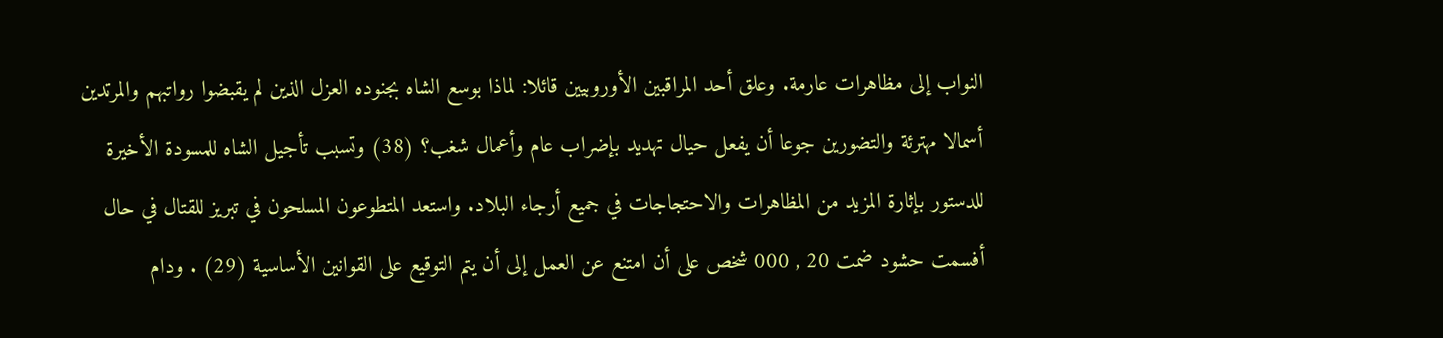النواب إلى مظاهرات عارمة. وعلق أحد المراقبين الأوروبيين قائلا: لماذا بوسع الشاه بجنوده العزل الذين لم يقبضوا رواتبهم والمرتدين أسمالا مهترئة والتضورين جوعا أن يفعل حيال تهديد بإضراب عام وأعمال شغب؟ (38) وتسبب تأجيل الشاه للمسودة الأخيرة للدستور بإثارة المزيد من المظاهرات والاحتجاجات في جميع أرجاء البلاد. واستعد المتطوعون المسلحون في تبريز للقتال في حال أفسمت حشود ضمت 20 , 000 شخص على أن امتنع عن العمل إلى أن يتم التوقيع على القوانين الأساسية (29) . ودام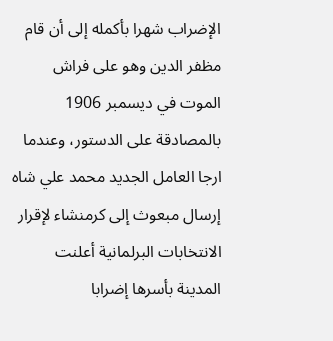الإضراب شهرا بأكمله إلى أن قام مظفر الدين وهو على فراش الموت في ديسمبر 1906 بالمصادقة على الدستور، وعندما ارجا العامل الجديد محمد علي شاه إرسال مبعوث إلى كرمنشاء لإقرار الانتخابات البرلمانية أعلنت المدينة بأسرها إضرابا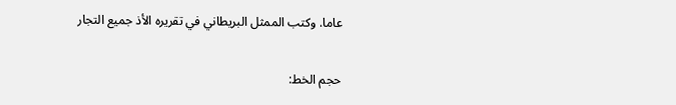عاما. وكتب الممثل البريطاني في تقريره الأذ جميع التجار

حجم الخط: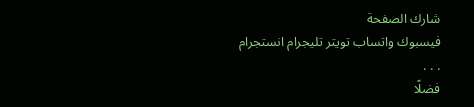شارك الصفحة
فيسبوك واتساب تويتر تليجرام انستجرام
. . .
فضلًا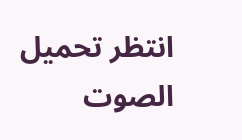انتظر تحميل الصوت